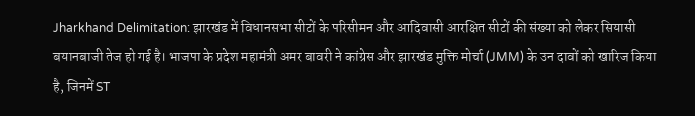Jharkhand Delimitation: झारखंड में विधानसभा सीटों के परिसीमन और आदिवासी आरक्षित सीटों की संख्या को लेकर सियासी बयानबाजी तेज हो गई है। भाजपा के प्रदेश महामंत्री अमर बावरी ने कांग्रेस और झारखंड मुक्ति मोर्चा (JMM) के उन दावों को खारिज किया है, जिनमें ST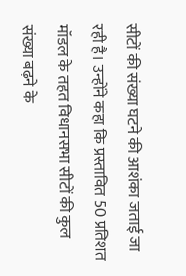सीटों की संख्या घटने की आशंका जताई जा रही है। उन्होंने कहा कि प्रस्तावित 50 प्रतिशत मॉडल के तहत विधानसभा सीटों की कुल संख्या बढ़ने के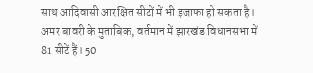साथ आदिवासी आरक्षित सीटों में भी इजाफा हो सकता है।
अमर बावरी के मुताबिक, वर्तमान में झारखंड विधानसभा में 81 सीटें हैं। 50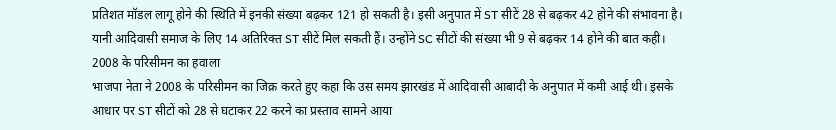प्रतिशत मॉडल लागू होने की स्थिति में इनकी संख्या बढ़कर 121 हो सकती है। इसी अनुपात में ST सीटें 28 से बढ़कर 42 होने की संभावना है। यानी आदिवासी समाज के लिए 14 अतिरिक्त ST सीटें मिल सकती हैं। उन्होंने SC सीटों की संख्या भी 9 से बढ़कर 14 होने की बात कही।
2008 के परिसीमन का हवाला
भाजपा नेता ने 2008 के परिसीमन का जिक्र करते हुए कहा कि उस समय झारखंड में आदिवासी आबादी के अनुपात में कमी आई थी। इसके आधार पर ST सीटों को 28 से घटाकर 22 करने का प्रस्ताव सामने आया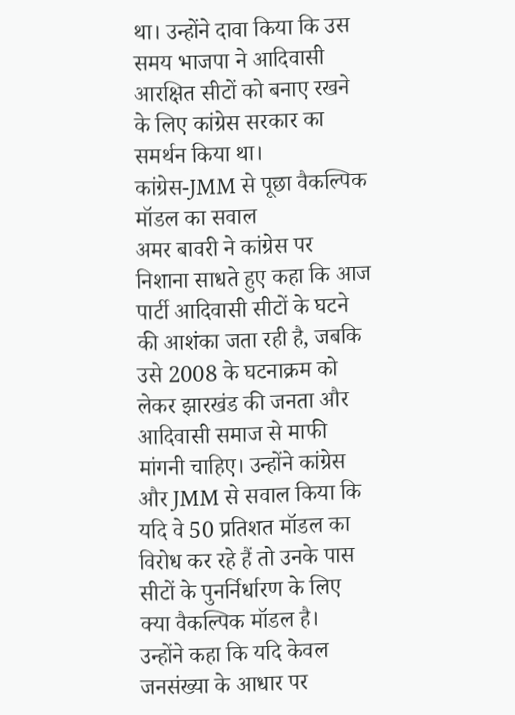था। उन्होंने दावा किया कि उस समय भाजपा ने आदिवासी आरक्षित सीटों को बनाए रखने के लिए कांग्रेस सरकार का समर्थन किया था।
कांग्रेस-JMM से पूछा वैकल्पिक मॉडल का सवाल
अमर बावरी ने कांग्रेस पर निशाना साधते हुए कहा कि आज पार्टी आदिवासी सीटों के घटने की आशंका जता रही है, जबकि उसे 2008 के घटनाक्रम को लेकर झारखंड की जनता और आदिवासी समाज से माफी मांगनी चाहिए। उन्होंने कांग्रेस और JMM से सवाल किया कि यदि वे 50 प्रतिशत मॉडल का विरोध कर रहे हैं तो उनके पास सीटों के पुनर्निर्धारण के लिए क्या वैकल्पिक मॉडल है।
उन्होंने कहा कि यदि केवल जनसंख्या के आधार पर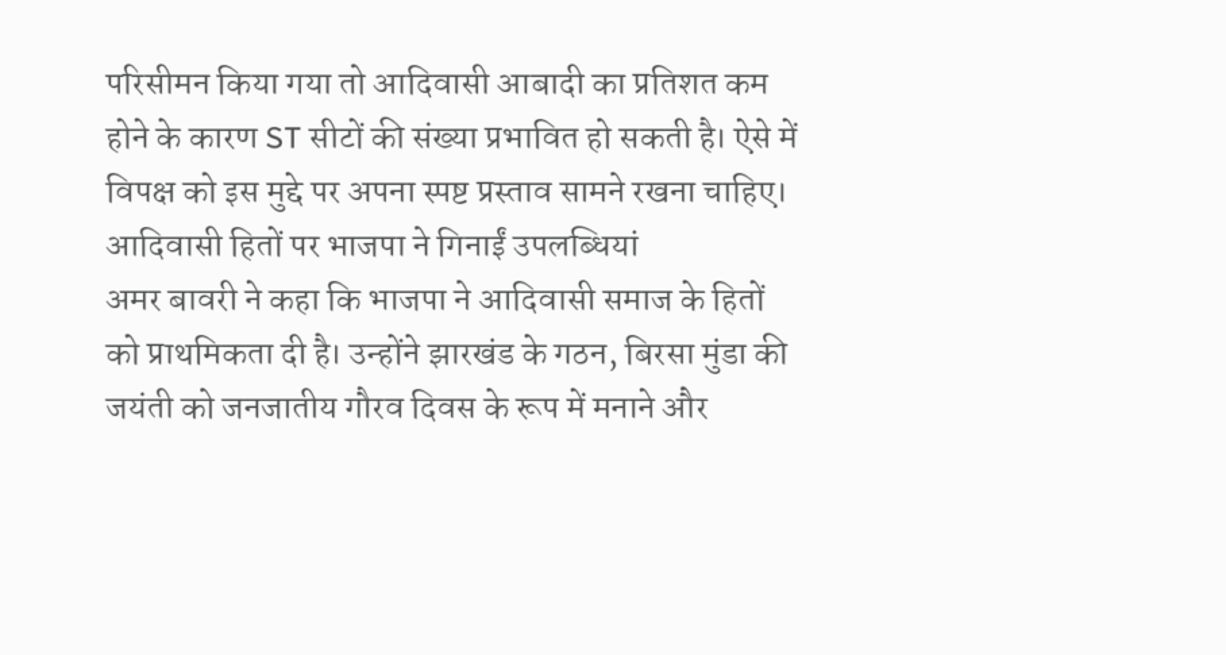परिसीमन किया गया तो आदिवासी आबादी का प्रतिशत कम होने के कारण ST सीटों की संख्या प्रभावित हो सकती है। ऐसे में विपक्ष को इस मुद्दे पर अपना स्पष्ट प्रस्ताव सामने रखना चाहिए।
आदिवासी हितों पर भाजपा ने गिनाईं उपलब्धियां
अमर बावरी ने कहा कि भाजपा ने आदिवासी समाज के हितों को प्राथमिकता दी है। उन्होंने झारखंड के गठन, बिरसा मुंडा की जयंती को जनजातीय गौरव दिवस के रूप में मनाने और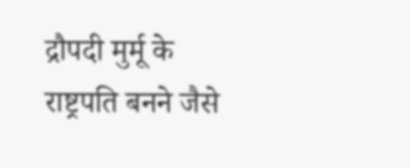द्रौपदी मुर्मू के राष्ट्रपति बनने जैसे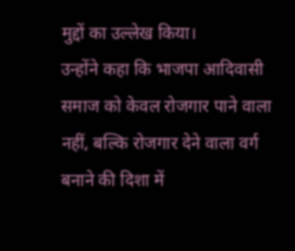मुद्दों का उल्लेख किया।
उन्होंने कहा कि भाजपा आदिवासी समाज को केवल रोजगार पाने वाला नहीं, बल्कि रोजगार देने वाला वर्ग बनाने की दिशा में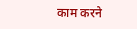काम करने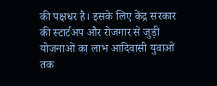की पक्षधर है। इसके लिए केंद्र सरकार की स्टार्टअप और रोजगार से जुड़ी योजनाओं का लाभ आदिवासी युवाओं तक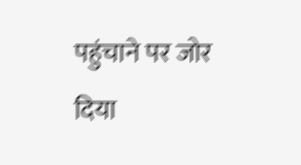पहुंचाने पर जोर दिया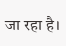जा रहा है।